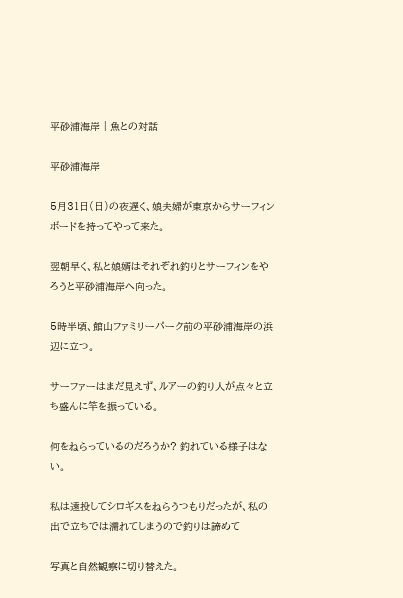平砂浦海岸 | 魚との対話

平砂浦海岸

5月31日(日)の夜遅く、娘夫婦が東京からサーフィンボードを持ってやって来た。

翌朝早く、私と娘婿はそれぞれ釣りとサーフィンをやろうと平砂浦海岸へ向った。

5時半頃、館山ファミリーパーク前の平砂浦海岸の浜辺に立つ。

サーファーはまだ見えず、ルアーの釣り人が点々と立ち盛んに竿を振っている。

何をねらっているのだろうか? 釣れている様子はない。

私は遠投してシロギスをねらうつもりだったが、私の出で立ちでは濡れてしまうので釣りは諦めて

写真と自然観察に切り替えた。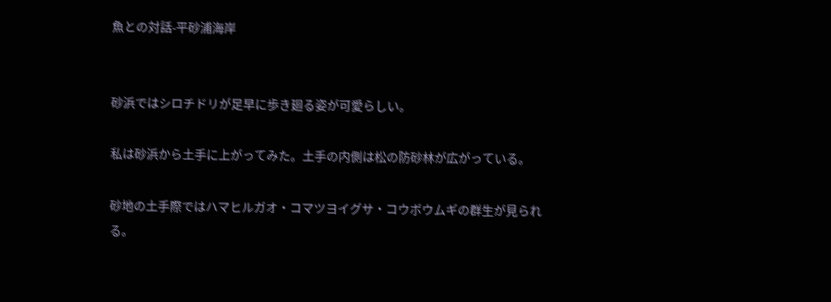魚との対話-平砂浦海岸


砂浜ではシロチドリが足早に歩き廻る姿が可愛らしい。

私は砂浜から土手に上がってみた。土手の内側は松の防砂林が広がっている。

砂地の土手際ではハマヒルガオ・コマツヨイグサ・コウボウムギの群生が見られる。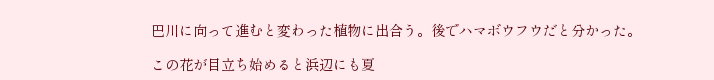巴川に向って進むと変わった植物に出合う。後でハマボウフウだと分かった。

この花が目立ち始めると浜辺にも夏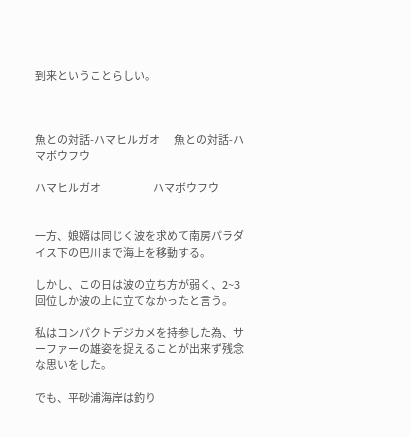到来ということらしい。



魚との対話-ハマヒルガオ       魚との対話-ハマボウフウ

ハマヒルガオ                          ハマボウフウ


一方、娘婿は同じく波を求めて南房パラダイス下の巴川まで海上を移動する。

しかし、この日は波の立ち方が弱く、2~3回位しか波の上に立てなかったと言う。

私はコンパクトデジカメを持参した為、サーファーの雄姿を捉えることが出来ず残念な思いをした。

でも、平砂浦海岸は釣り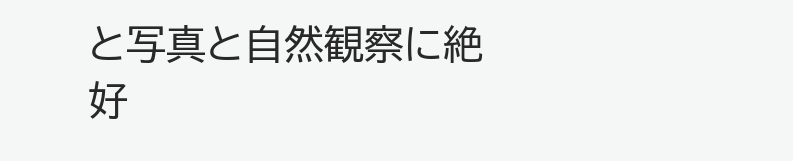と写真と自然観察に絶好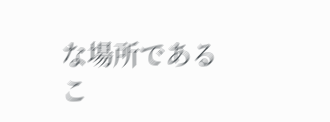な場所であるこ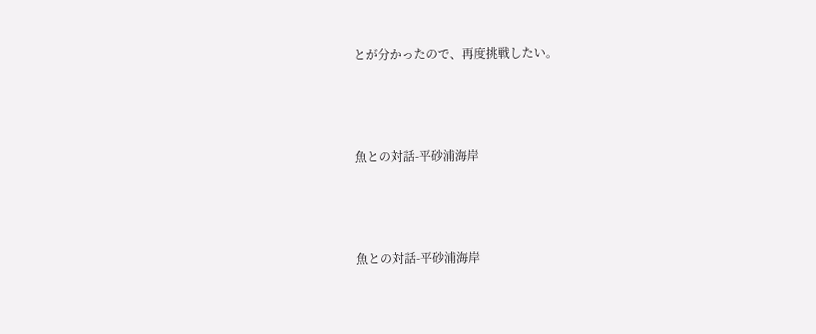とが分かったので、再度挑戦したい。



魚との対話-平砂浦海岸



魚との対話-平砂浦海岸